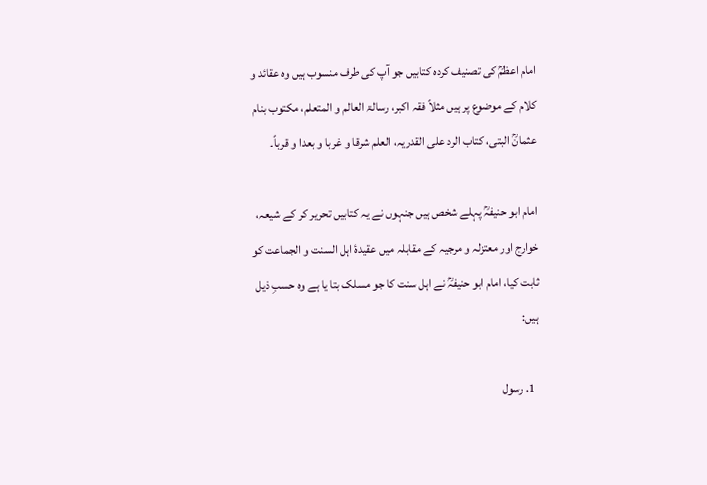امام اعظمؒ کی تصنیف کردہ کتابیں جو آپ کی طرف منسوب ہیں وہ عقائد و کلام کے موضوع پر ہیں مثلاً فقہ اکبر، رسالۃ العالم و المتعلم، مکتوب بنام عثمانؒ البتی، کتاب الرد علی القدریہ، العلم شرقا و غربا و بعدا و قرباً۔

امام ابو حنیفہؒ پہلے شخص ہیں جنہوں نے یہ کتابیں تحریر کر کے شیعہ، خوارج اور معتزلہ و مرجیہ کے مقابلہ میں عقیدۂ اہل السنت و الجماعت کو ثابت کیا، امام ابو حنیفہؒ نے اہل سنت کا جو مسلک بتا یا ہے وہ حسبِ ذیل ہیں:

  1. رسول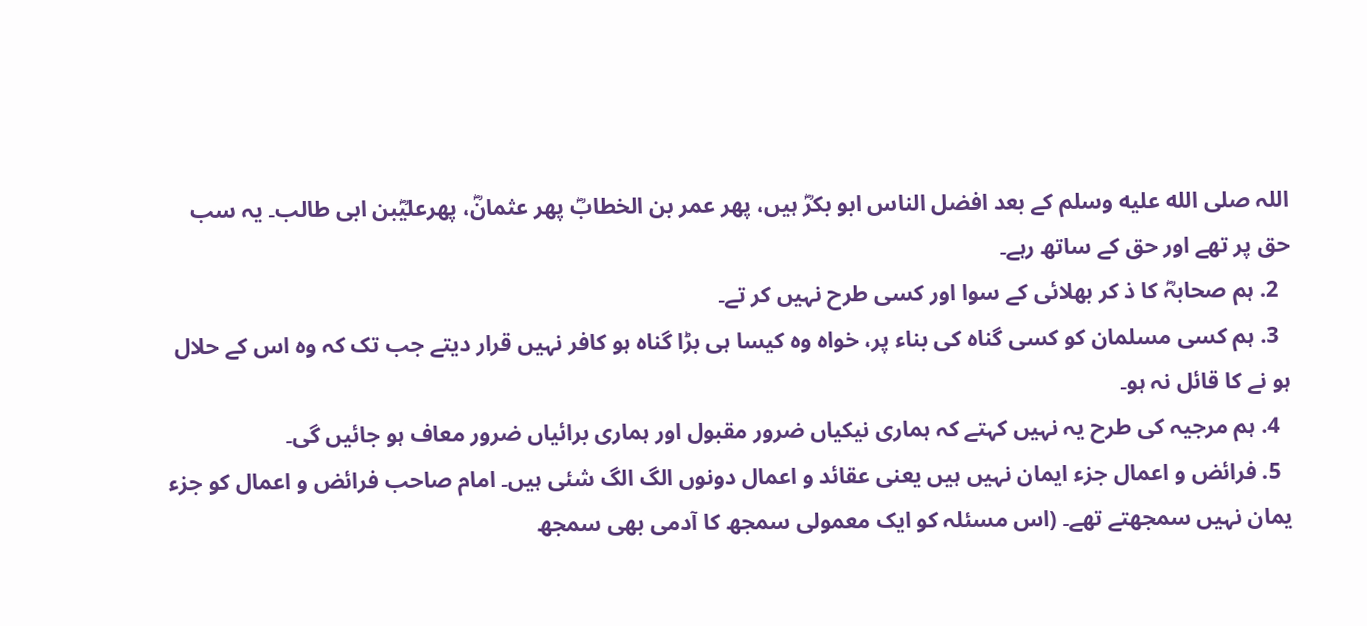اللہ صلى الله عليه وسلم کے بعد افضل الناس ابو بکرؓ ہیں، پھر عمر بن الخطابؓ پھر عثمانؓ، پھرعلیؓبن ابی طالب۔ یہ سب حق پر تھے اور حق کے ساتھ رہے۔
  2. ہم صحابہؓ کا ذ کر بھلائی کے سوا اور کسی طرح نہیں کر تے۔
  3. ہم کسی مسلمان کو کسی گناہ کی بناء پر، خواہ وہ کیسا ہی بڑا گناہ ہو کافر نہیں قرار دیتے جب تک کہ وہ اس کے حلال ہو نے کا قائل نہ ہو۔
  4. ہم مرجیہ کی طرح یہ نہیں کہتے کہ ہماری نیکیاں ضرور مقبول اور ہماری برائیاں ضرور معاف ہو جائیں گی۔
  5. فرائض و اعمال جزء ایمان نہیں ہیں یعنی عقائد و اعمال دونوں الگ الگ شئی ہیں۔ امام صاحب فرائض و اعمال کو جزء یمان نہیں سمجھتے تھے۔ (اس مسئلہ کو ایک معمولی سمجھ کا آدمی بھی سمجھ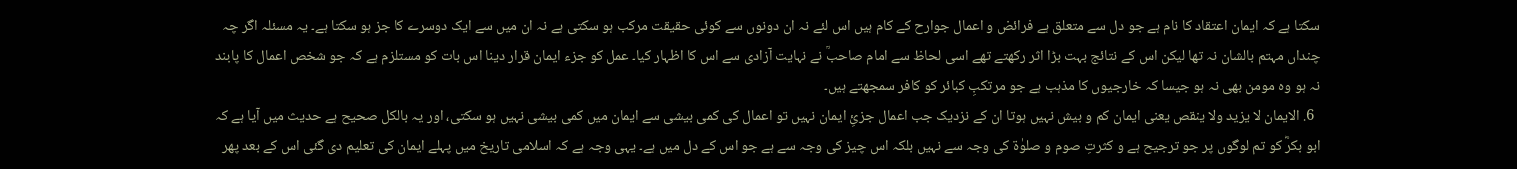سکتا ہے کہ ایمان اعتقاد کا نام ہے جو دل سے متعلق ہے فرائض و اعمال جوارح کے کام ہیں اس لئے نہ ان دونوں سے کوئی حقیقت مرکب ہو سکتی ہے نہ ان میں سے ایک دوسرے کا جز ہو سکتا ہے۔ یہ مسئلہ اگر چہ چنداں مہتم بالشان نہ تھا لیکن اس کے نتائج بہت بڑا اثر رکھتے تھے اسی لحاظ سے امام صاحبؒ نے نہایت آزادی سے اس کا اظہار کیا۔ عمل کو جزء ایمان قرار دینا اس بات کو مستلزم ہے کہ جو شخص اعمال کا پابند نہ ہو وہ مومن بھی نہ ہو جیسا کہ خارجیوں کا مذہب ہے جو مرتکبِ کبائر کو کافر سمجھتے ہیں۔
  6. الایمان لا یزید ولا ینقص یعنی ایمان کم و بیش نہیں ہوتا ان کے نزدیک جب اعمال جزئِ ایمان نہیں تو اعمال کی کمی بیشی سے ایمان میں کمی بیشی نہیں ہو سکتی، اور یہ بالکل صحیح ہے حدیث میں آیا ہے کہ ابو بکرؓ کو تم لوگوں پر جو ترجیح ہے و کثرتِ صوم و صلوٰۃ کی وجہ سے نہیں بلکہ اس چیز کی وجہ سے ہے جو اس کے دل میں ہے۔ یہی وجہ ہے کہ اسلامی تاریخ میں پہلے ایمان کی تعلیم دی گئی اس کے بعد پھر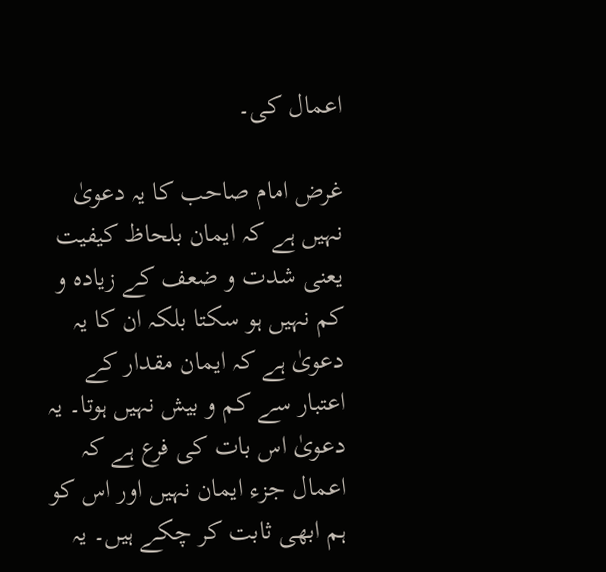اعمال کی۔

غرض امام صاحب کا یہ دعویٰ نہیں ہے کہ ایمان بلحاظ کیفیت یعنی شدت و ضعف کے زیادہ و کم نہیں ہو سکتا بلکہ ان کا یہ دعویٰ ہے کہ ایمان مقدار کے اعتبار سے کم و بیش نہیں ہوتا۔ یہ دعویٰ اس بات کی فرع ہے کہ اعمال جزء ایمان نہیں اور اس کو ہم ابھی ثابت کر چکے ہیں۔ یہ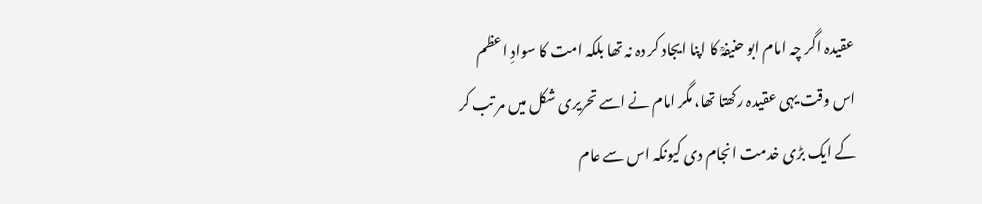عقیدہ اگر چہ امام ابو حنیفہؒ کا اپنا ایجاد کر دہ نہ تھا بلکہ امت کا سوادِ اعظم اس وقت یہی عقیدہ رکھتا تھا، مگر امام نے اسے تحریری شکل میں مر تب کر کے ایک بڑی خدمت انجام دی کیونکہ اس سے عام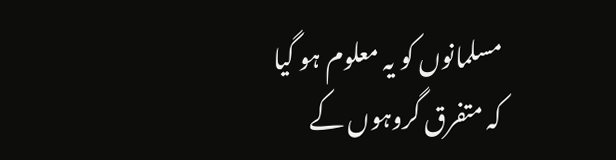مسلمانوں کو یہ معلوم ہو گیا کہ متفرق گروہوں کے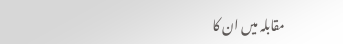مقابلہ میں ان کا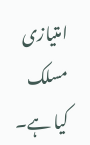امتیازی مسلک کیا ہے۔